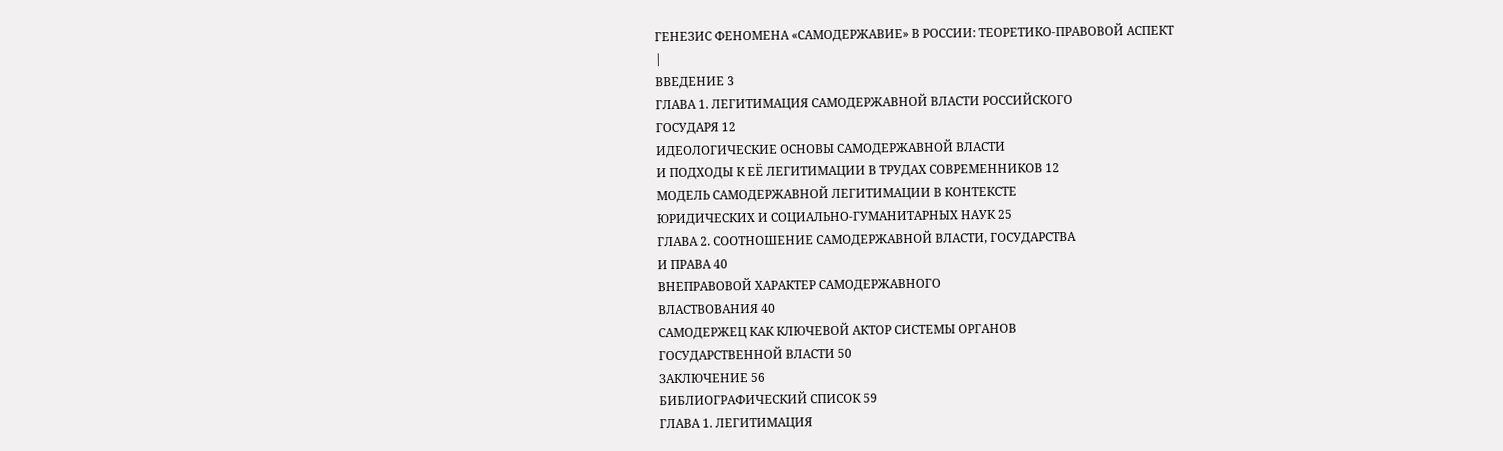ГЕНЕЗИС ФЕНОМЕНА «САМОДЕРЖАВИЕ» В РОССИИ: ТЕОРЕТИКО-ПРАВОВОЙ АСПЕКТ
|
ВВЕДЕНИЕ 3
ГЛАВА 1. ЛЕГИТИМАЦИЯ САМОДЕРЖАВНОЙ ВЛАСТИ РОССИЙСКОГО
ГОСУДАРЯ 12
ИДЕОЛОГИЧЕСКИЕ ОСНОВЫ САМОДЕРЖАВНОЙ ВЛАСТИ
И ПОДХОДЫ К ЕЁ ЛЕГИТИМАЦИИ В ТРУДАХ СОВРЕМЕННИКОВ 12
МОДЕЛЬ САМОДЕРЖАВНОЙ ЛЕГИТИМАЦИИ В КОНТЕКСТЕ
ЮРИДИЧЕСКИХ И СОЦИАЛЬНО-ГУМАНИТАРНЫХ НАУК 25
ГЛАВА 2. СООТНОШЕНИЕ САМОДЕРЖАВНОЙ ВЛАСТИ, ГОСУДАРСТВА
И ПРАВА 40
ВНЕПРАВОВОЙ ХАРАКТЕР САМОДЕРЖАВНОГО
ВЛАСТВОВАНИЯ 40
САМОДЕРЖЕЦ КАК КЛЮЧЕВОЙ АКТОР СИСТЕМЫ ОРГАНОВ
ГОСУДАРСТВЕННОЙ ВЛАСТИ 50
ЗАКЛЮЧЕНИЕ 56
БИБЛИОГРАФИЧЕСКИЙ СПИСОК 59
ГЛАВА 1. ЛЕГИТИМАЦИЯ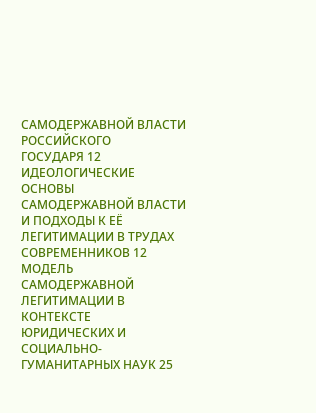САМОДЕРЖАВНОЙ ВЛАСТИ РОССИЙСКОГО
ГОСУДАРЯ 12
ИДЕОЛОГИЧЕСКИЕ ОСНОВЫ САМОДЕРЖАВНОЙ ВЛАСТИ
И ПОДХОДЫ К ЕЁ ЛЕГИТИМАЦИИ В ТРУДАХ СОВРЕМЕННИКОВ 12
МОДЕЛЬ САМОДЕРЖАВНОЙ ЛЕГИТИМАЦИИ В КОНТЕКСТЕ
ЮРИДИЧЕСКИХ И СОЦИАЛЬНО-ГУМАНИТАРНЫХ НАУК 25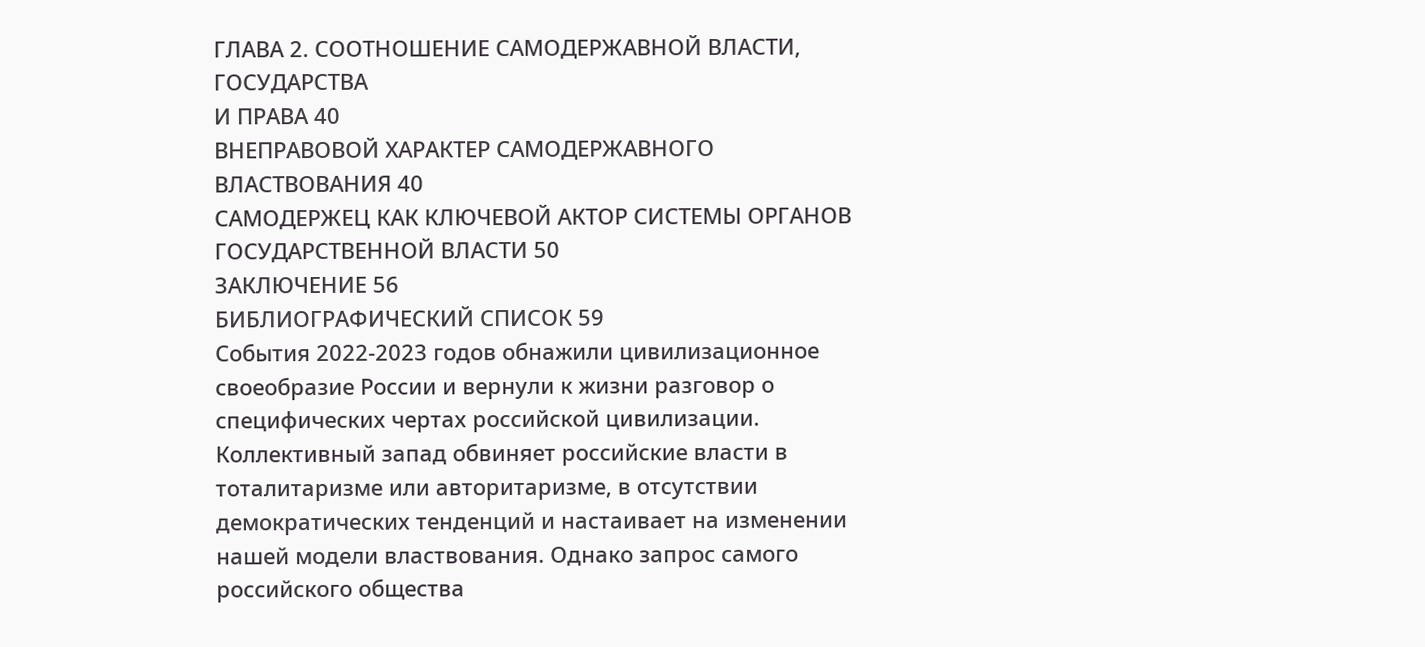ГЛАВА 2. СООТНОШЕНИЕ САМОДЕРЖАВНОЙ ВЛАСТИ, ГОСУДАРСТВА
И ПРАВА 40
ВНЕПРАВОВОЙ ХАРАКТЕР САМОДЕРЖАВНОГО
ВЛАСТВОВАНИЯ 40
САМОДЕРЖЕЦ КАК КЛЮЧЕВОЙ АКТОР СИСТЕМЫ ОРГАНОВ
ГОСУДАРСТВЕННОЙ ВЛАСТИ 50
ЗАКЛЮЧЕНИЕ 56
БИБЛИОГРАФИЧЕСКИЙ СПИСОК 59
События 2022-2023 годов обнажили цивилизационное своеобразие России и вернули к жизни разговор о специфических чертах российской цивилизации. Коллективный запад обвиняет российские власти в тоталитаризме или авторитаризме, в отсутствии демократических тенденций и настаивает на изменении нашей модели властвования. Однако запрос самого российского общества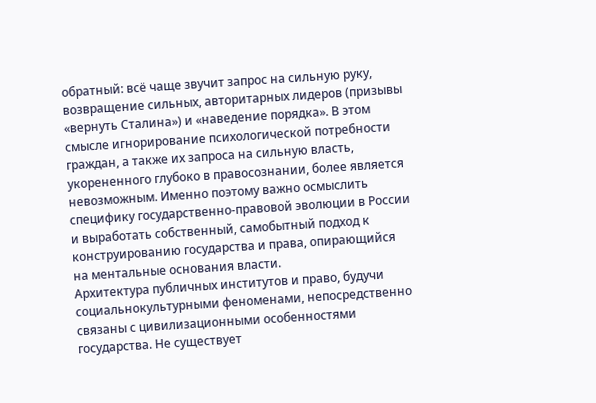обратный: всё чаще звучит запрос на сильную руку, возвращение сильных, авторитарных лидеров (призывы «вернуть Сталина») и «наведение порядка». В этом смысле игнорирование психологической потребности граждан, а также их запроса на сильную власть, укорененного глубоко в правосознании, более является невозможным. Именно поэтому важно осмыслить специфику государственно-правовой эволюции в России и выработать собственный, самобытный подход к конструированию государства и права, опирающийся на ментальные основания власти.
Архитектура публичных институтов и право, будучи социальнокультурными феноменами, непосредственно связаны с цивилизационными особенностями государства. Не существует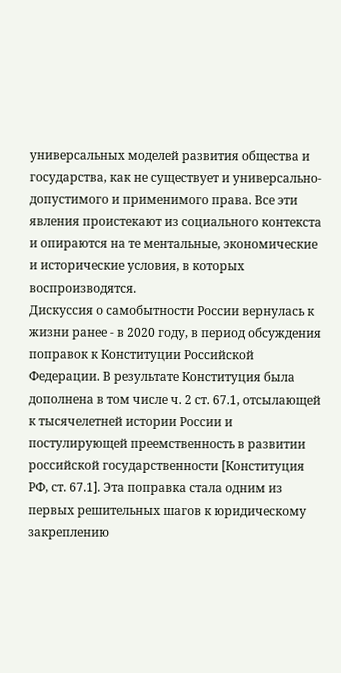универсальных моделей развития общества и государства, как не существует и универсально-допустимого и применимого права. Все эти явления проистекают из социального контекста и опираются на те ментальные, экономические и исторические условия, в которых воспроизводятся.
Дискуссия о самобытности России вернулась к жизни ранее - в 2020 году, в период обсуждения поправок к Конституции Российской Федерации. В результате Конституция была дополнена в том числе ч. 2 ст. 67.1, отсылающей к тысячелетней истории России и постулирующей преемственность в развитии российской государственности [Конституция РФ, ст. 67.1]. Эта поправка стала одним из первых решительных шагов к юридическому закреплению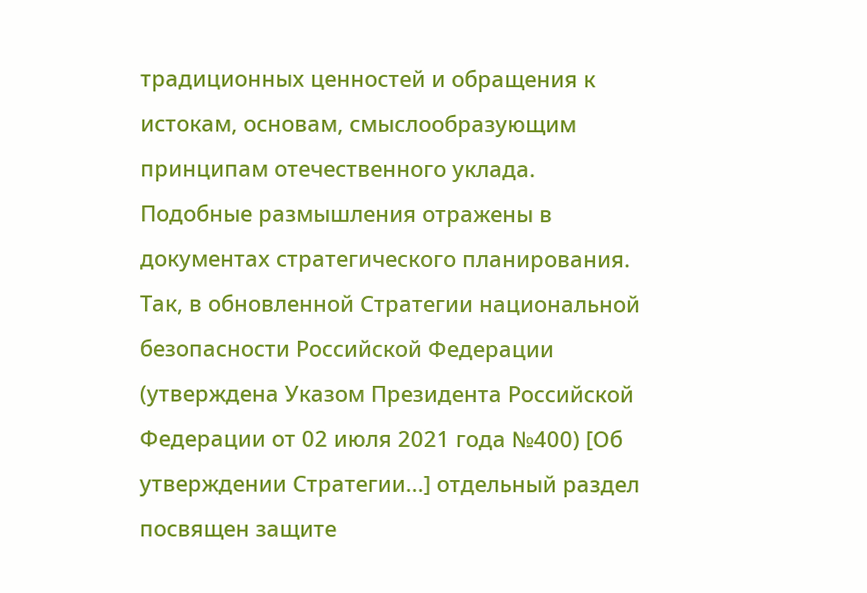традиционных ценностей и обращения к истокам, основам, смыслообразующим принципам отечественного уклада.
Подобные размышления отражены в документах стратегического планирования. Так, в обновленной Стратегии национальной безопасности Российской Федерации (утверждена Указом Президента Российской Федерации от 02 июля 2021 года №400) [Об утверждении Стратегии...] отдельный раздел посвящен защите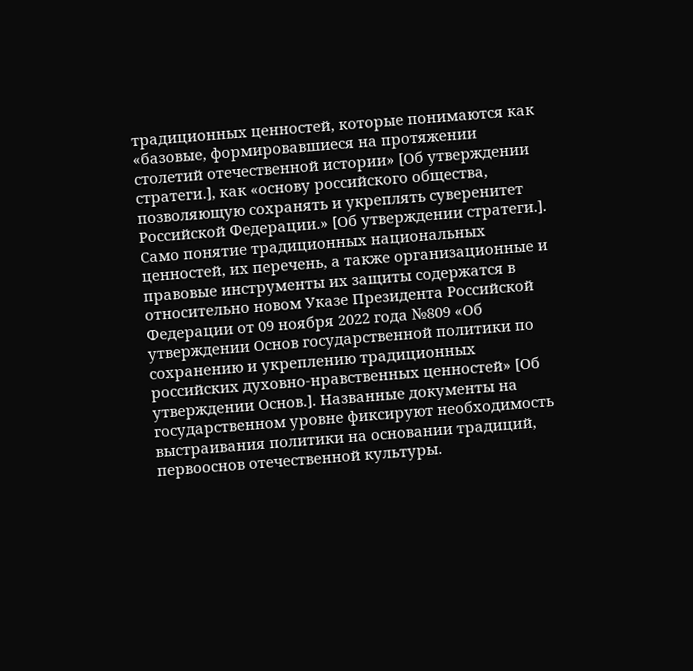традиционных ценностей, которые понимаются как «базовые, формировавшиеся на протяжении столетий отечественной истории» [Об утверждении стратеги.], как «основу российского общества, позволяющую сохранять и укреплять суверенитет Российской Федерации.» [Об утверждении стратеги.]. Само понятие традиционных национальных ценностей, их перечень, а также организационные и правовые инструменты их защиты содержатся в относительно новом Указе Президента Российской Федерации от 09 ноября 2022 года №809 «Об утверждении Основ государственной политики по сохранению и укреплению традиционных российских духовно-нравственных ценностей» [Об утверждении Основ.]. Названные документы на государственном уровне фиксируют необходимость выстраивания политики на основании традиций, первооснов отечественной культуры.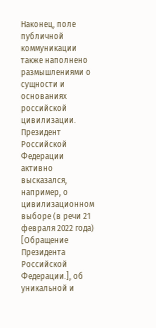Наконец, поле публичной коммуникации также наполнено размышлениями о сущности и основаниях российской цивилизации. Президент Российской Федерации активно высказался, например, о цивилизационном выборе (в речи 21 февраля 2022 года) [Обращение Президента Российской Федерации.], об уникальной и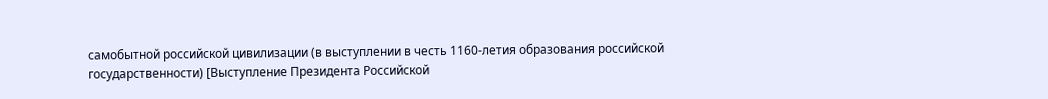самобытной российской цивилизации (в выступлении в честь 1160-летия образования российской государственности) [Выступление Президента Российской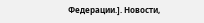Федерации.]. Новости,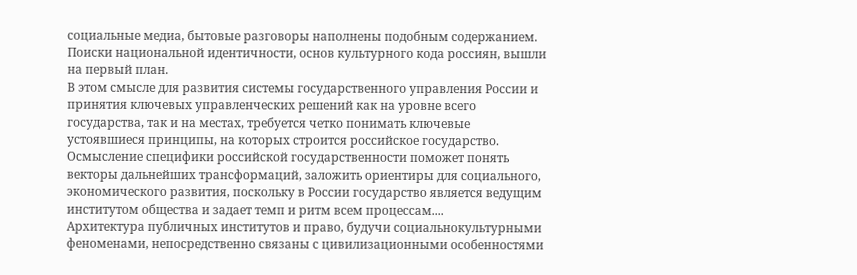социальные медиа, бытовые разговоры наполнены подобным содержанием. Поиски национальной идентичности, основ культурного кода россиян, вышли на первый план.
В этом смысле для развития системы государственного управления России и принятия ключевых управленческих решений как на уровне всего государства, так и на местах, требуется четко понимать ключевые устоявшиеся принципы, на которых строится российское государство. Осмысление специфики российской государственности поможет понять векторы дальнейших трансформаций, заложить ориентиры для социального, экономического развития, поскольку в России государство является ведущим институтом общества и задает темп и ритм всем процессам....
Архитектура публичных институтов и право, будучи социальнокультурными феноменами, непосредственно связаны с цивилизационными особенностями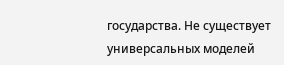государства. Не существует универсальных моделей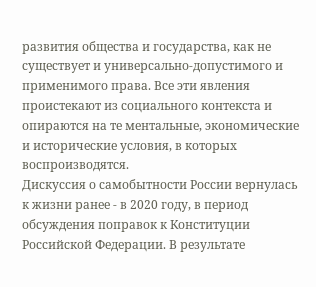развития общества и государства, как не существует и универсально-допустимого и применимого права. Все эти явления проистекают из социального контекста и опираются на те ментальные, экономические и исторические условия, в которых воспроизводятся.
Дискуссия о самобытности России вернулась к жизни ранее - в 2020 году, в период обсуждения поправок к Конституции Российской Федерации. В результате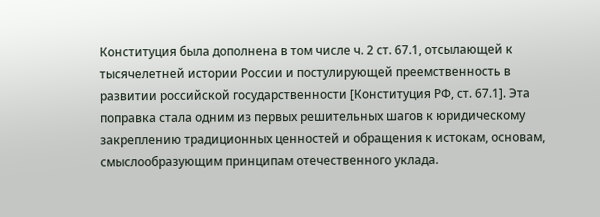Конституция была дополнена в том числе ч. 2 ст. 67.1, отсылающей к тысячелетней истории России и постулирующей преемственность в развитии российской государственности [Конституция РФ, ст. 67.1]. Эта поправка стала одним из первых решительных шагов к юридическому закреплению традиционных ценностей и обращения к истокам, основам, смыслообразующим принципам отечественного уклада.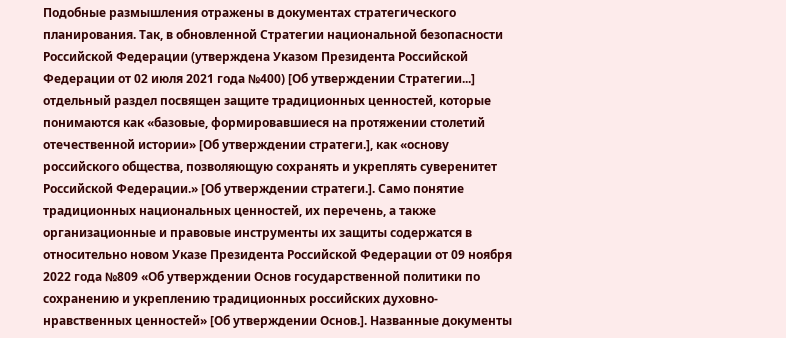Подобные размышления отражены в документах стратегического планирования. Так, в обновленной Стратегии национальной безопасности Российской Федерации (утверждена Указом Президента Российской Федерации от 02 июля 2021 года №400) [Об утверждении Стратегии...] отдельный раздел посвящен защите традиционных ценностей, которые понимаются как «базовые, формировавшиеся на протяжении столетий отечественной истории» [Об утверждении стратеги.], как «основу российского общества, позволяющую сохранять и укреплять суверенитет Российской Федерации.» [Об утверждении стратеги.]. Само понятие традиционных национальных ценностей, их перечень, а также организационные и правовые инструменты их защиты содержатся в относительно новом Указе Президента Российской Федерации от 09 ноября 2022 года №809 «Об утверждении Основ государственной политики по сохранению и укреплению традиционных российских духовно-нравственных ценностей» [Об утверждении Основ.]. Названные документы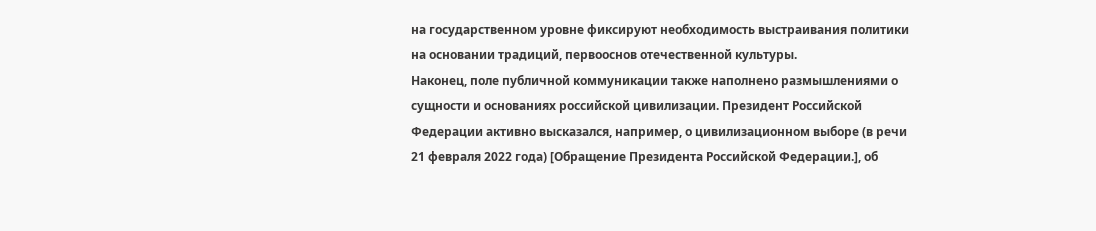на государственном уровне фиксируют необходимость выстраивания политики на основании традиций, первооснов отечественной культуры.
Наконец, поле публичной коммуникации также наполнено размышлениями о сущности и основаниях российской цивилизации. Президент Российской Федерации активно высказался, например, о цивилизационном выборе (в речи 21 февраля 2022 года) [Обращение Президента Российской Федерации.], об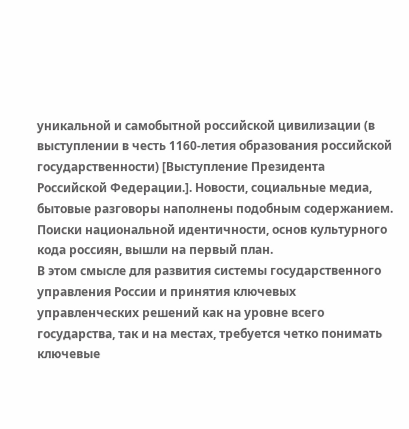уникальной и самобытной российской цивилизации (в выступлении в честь 1160-летия образования российской государственности) [Выступление Президента Российской Федерации.]. Новости, социальные медиа, бытовые разговоры наполнены подобным содержанием. Поиски национальной идентичности, основ культурного кода россиян, вышли на первый план.
В этом смысле для развития системы государственного управления России и принятия ключевых управленческих решений как на уровне всего государства, так и на местах, требуется четко понимать ключевые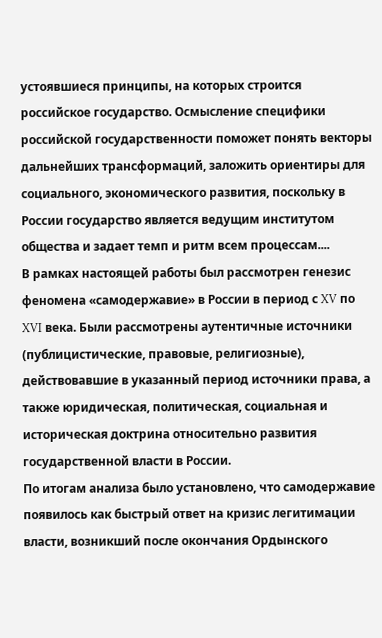устоявшиеся принципы, на которых строится российское государство. Осмысление специфики российской государственности поможет понять векторы дальнейших трансформаций, заложить ориентиры для социального, экономического развития, поскольку в России государство является ведущим институтом общества и задает темп и ритм всем процессам....
В рамках настоящей работы был рассмотрен генезис феномена «самодержавие» в России в период с XV по XVI века. Были рассмотрены аутентичные источники (публицистические, правовые, религиозные), действовавшие в указанный период источники права, а также юридическая, политическая, социальная и историческая доктрина относительно развития государственной власти в России.
По итогам анализа было установлено, что самодержавие появилось как быстрый ответ на кризис легитимации власти, возникший после окончания Ордынского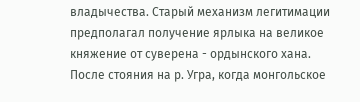владычества. Старый механизм легитимации предполагал получение ярлыка на великое княжение от суверена - ордынского хана. После стояния на р. Угра, когда монгольское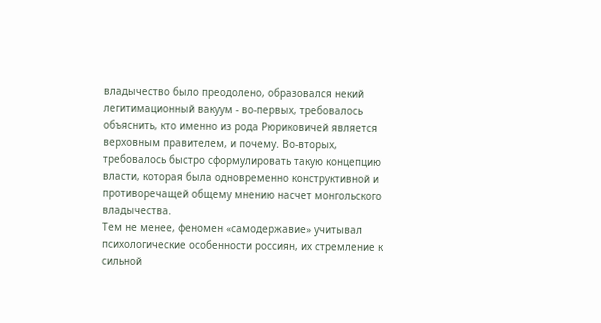владычество было преодолено, образовался некий легитимационный вакуум - во-первых, требовалось объяснить, кто именно из рода Рюриковичей является верховным правителем, и почему. Во-вторых, требовалось быстро сформулировать такую концепцию власти, которая была одновременно конструктивной и противоречащей общему мнению насчет монгольского владычества.
Тем не менее, феномен «самодержавие» учитывал психологические особенности россиян, их стремление к сильной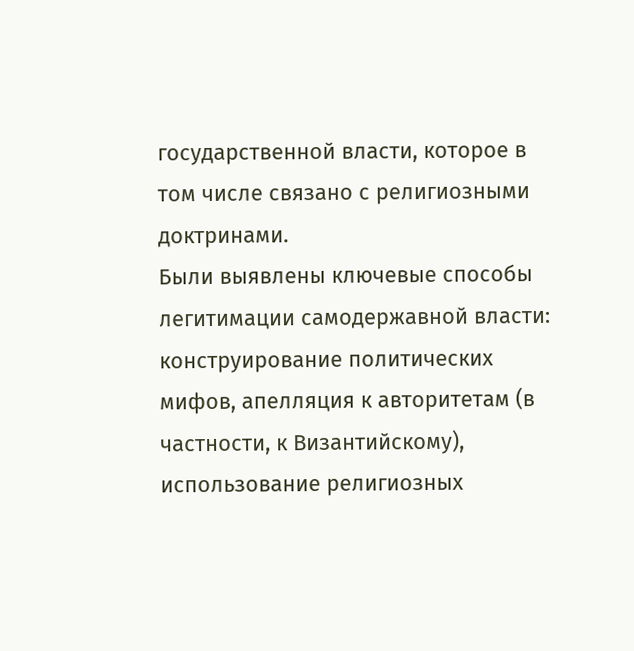государственной власти, которое в том числе связано с религиозными доктринами.
Были выявлены ключевые способы легитимации самодержавной власти: конструирование политических мифов, апелляция к авторитетам (в частности, к Византийскому), использование религиозных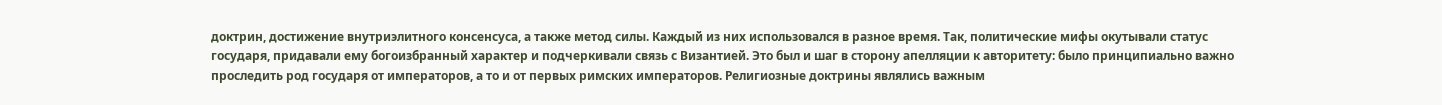доктрин, достижение внутриэлитного консенсуса, а также метод силы. Каждый из них использовался в разное время. Так, политические мифы окутывали статус государя, придавали ему богоизбранный характер и подчеркивали связь с Византией. Это был и шаг в сторону апелляции к авторитету: было принципиально важно проследить род государя от императоров, а то и от первых римских императоров. Религиозные доктрины являлись важным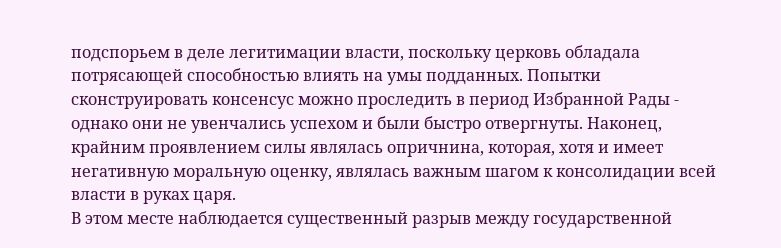подспорьем в деле легитимации власти, поскольку церковь обладала потрясающей способностью влиять на умы подданных. Попытки сконструировать консенсус можно проследить в период Избранной Рады - однако они не увенчались успехом и были быстро отвергнуты. Наконец, крайним проявлением силы являлась опричнина, которая, хотя и имеет негативную моральную оценку, являлась важным шагом к консолидации всей власти в руках царя.
В этом месте наблюдается существенный разрыв между государственной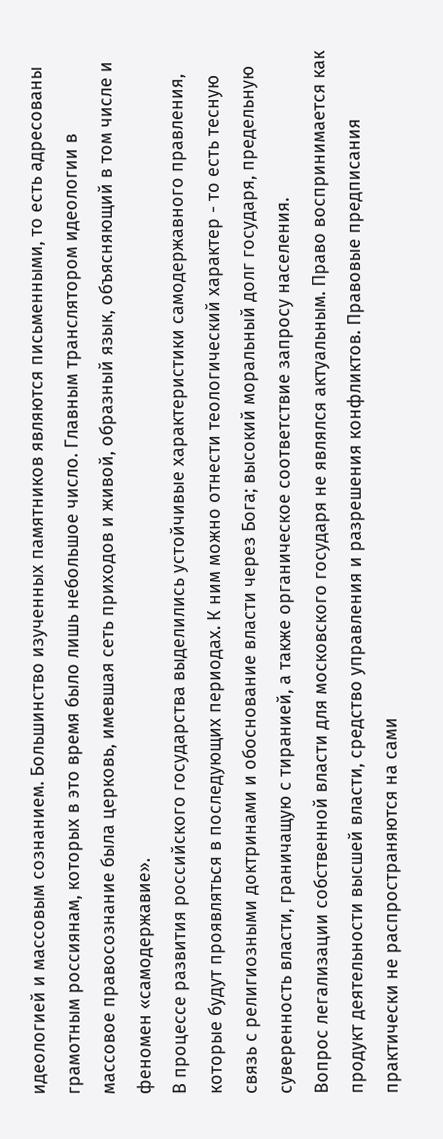идеологией и массовым сознанием. Большинство изученных памятников являются письменными, то есть адресованы грамотным россиянам, которых в это время было лишь небольшое число. Главным транслятором идеологии в массовое правосознание была церковь, имевшая сеть приходов и живой, образный язык, объясняющий в том числе и феномен «самодержавие».
В процессе развития российского государства выделились устойчивые характеристики самодержавного правления, которые будут проявляться в последующих периодах. К ним можно отнести теологический характер - то есть тесную связь с религиозными доктринами и обоснование власти через Бога; высокий моральный долг государя, предельную суверенность власти, граничащую с тиранией, а также органическое соответствие запросу населения.
Вопрос легализации собственной власти для московского государя не являлся актуальным. Право воспринимается как продукт деятельности высшей власти, средство управления и разрешения конфликтов. Правовые предписания практически не распространяются на сами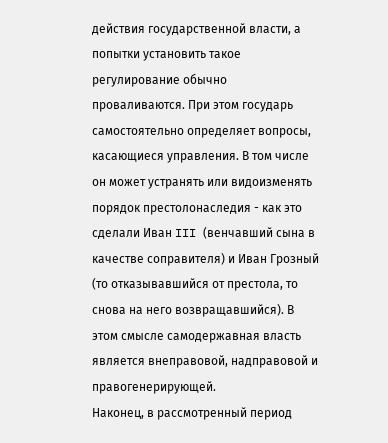действия государственной власти, а попытки установить такое регулирование обычно проваливаются. При этом государь самостоятельно определяет вопросы, касающиеся управления. В том числе он может устранять или видоизменять порядок престолонаследия - как это сделали Иван III (венчавший сына в качестве соправителя) и Иван Грозный (то отказывавшийся от престола, то снова на него возвращавшийся). В этом смысле самодержавная власть является внеправовой, надправовой и правогенерирующей.
Наконец, в рассмотренный период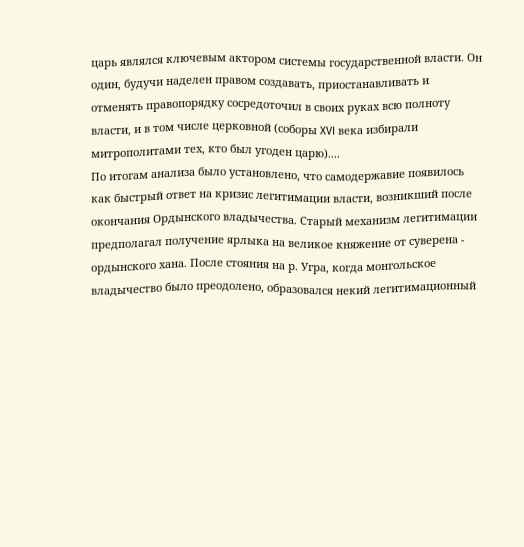царь являлся ключевым актором системы государственной власти. Он один, будучи наделен правом создавать, приостанавливать и отменять правопорядку сосредоточил в своих руках всю полноту власти, и в том числе церковной (соборы XVI века избирали митрополитами тех, кто был угоден царю)....
По итогам анализа было установлено, что самодержавие появилось как быстрый ответ на кризис легитимации власти, возникший после окончания Ордынского владычества. Старый механизм легитимации предполагал получение ярлыка на великое княжение от суверена - ордынского хана. После стояния на р. Угра, когда монгольское владычество было преодолено, образовался некий легитимационный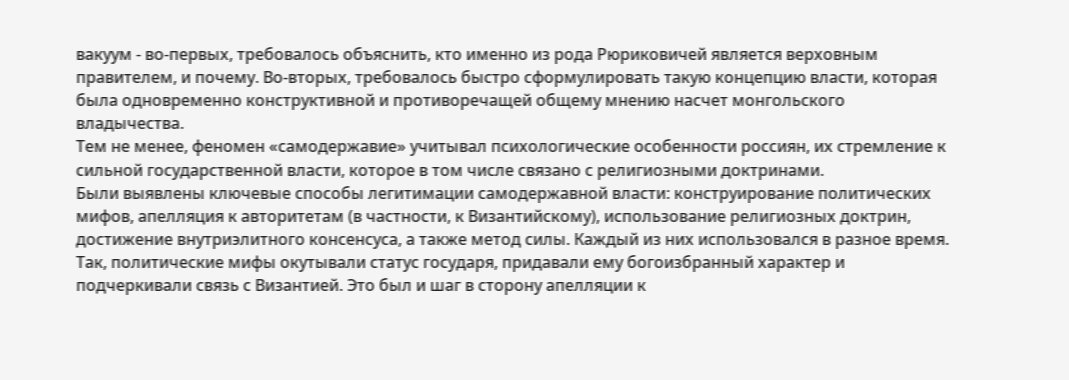вакуум - во-первых, требовалось объяснить, кто именно из рода Рюриковичей является верховным правителем, и почему. Во-вторых, требовалось быстро сформулировать такую концепцию власти, которая была одновременно конструктивной и противоречащей общему мнению насчет монгольского владычества.
Тем не менее, феномен «самодержавие» учитывал психологические особенности россиян, их стремление к сильной государственной власти, которое в том числе связано с религиозными доктринами.
Были выявлены ключевые способы легитимации самодержавной власти: конструирование политических мифов, апелляция к авторитетам (в частности, к Византийскому), использование религиозных доктрин, достижение внутриэлитного консенсуса, а также метод силы. Каждый из них использовался в разное время. Так, политические мифы окутывали статус государя, придавали ему богоизбранный характер и подчеркивали связь с Византией. Это был и шаг в сторону апелляции к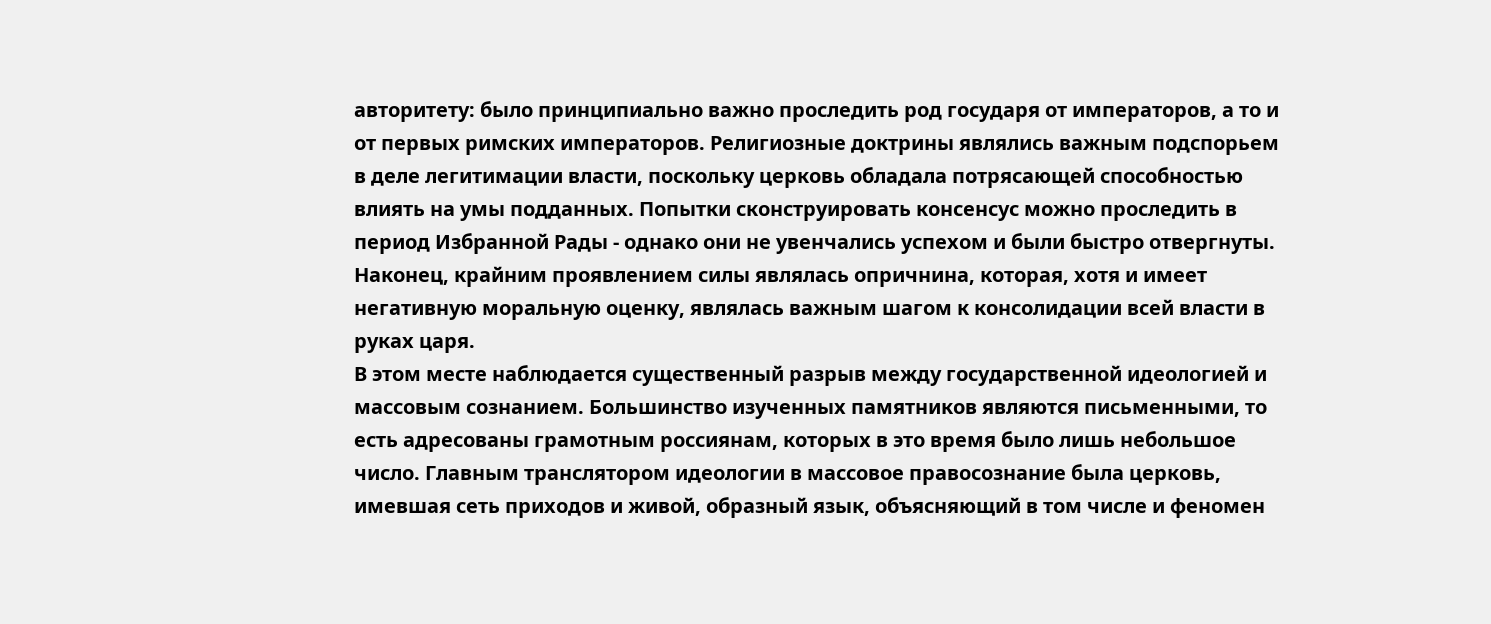авторитету: было принципиально важно проследить род государя от императоров, а то и от первых римских императоров. Религиозные доктрины являлись важным подспорьем в деле легитимации власти, поскольку церковь обладала потрясающей способностью влиять на умы подданных. Попытки сконструировать консенсус можно проследить в период Избранной Рады - однако они не увенчались успехом и были быстро отвергнуты. Наконец, крайним проявлением силы являлась опричнина, которая, хотя и имеет негативную моральную оценку, являлась важным шагом к консолидации всей власти в руках царя.
В этом месте наблюдается существенный разрыв между государственной идеологией и массовым сознанием. Большинство изученных памятников являются письменными, то есть адресованы грамотным россиянам, которых в это время было лишь небольшое число. Главным транслятором идеологии в массовое правосознание была церковь, имевшая сеть приходов и живой, образный язык, объясняющий в том числе и феномен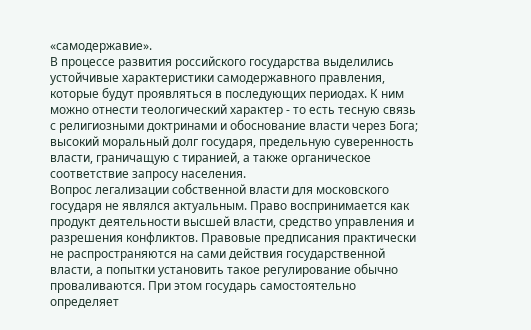«самодержавие».
В процессе развития российского государства выделились устойчивые характеристики самодержавного правления, которые будут проявляться в последующих периодах. К ним можно отнести теологический характер - то есть тесную связь с религиозными доктринами и обоснование власти через Бога; высокий моральный долг государя, предельную суверенность власти, граничащую с тиранией, а также органическое соответствие запросу населения.
Вопрос легализации собственной власти для московского государя не являлся актуальным. Право воспринимается как продукт деятельности высшей власти, средство управления и разрешения конфликтов. Правовые предписания практически не распространяются на сами действия государственной власти, а попытки установить такое регулирование обычно проваливаются. При этом государь самостоятельно определяет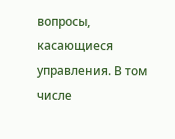вопросы, касающиеся управления. В том числе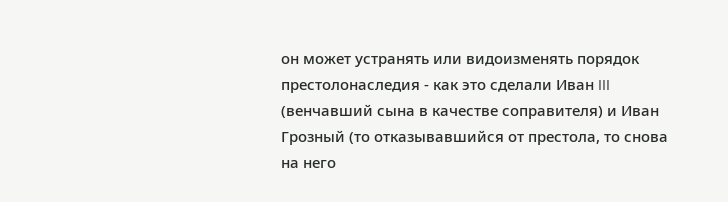он может устранять или видоизменять порядок престолонаследия - как это сделали Иван III (венчавший сына в качестве соправителя) и Иван Грозный (то отказывавшийся от престола, то снова на него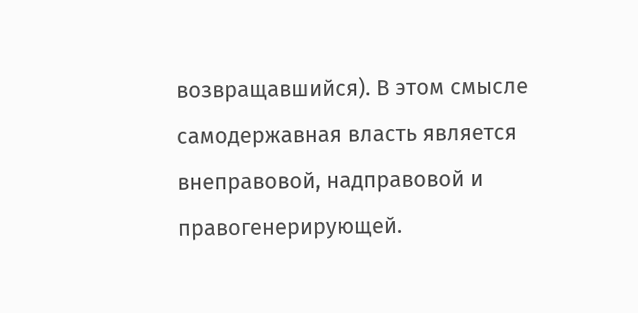возвращавшийся). В этом смысле самодержавная власть является внеправовой, надправовой и правогенерирующей.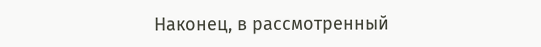Наконец, в рассмотренный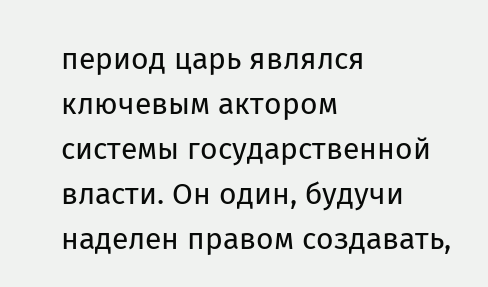период царь являлся ключевым актором системы государственной власти. Он один, будучи наделен правом создавать,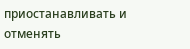приостанавливать и отменять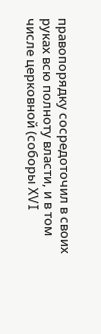правопорядку сосредоточил в своих руках всю полноту власти, и в том числе церковной (соборы XVI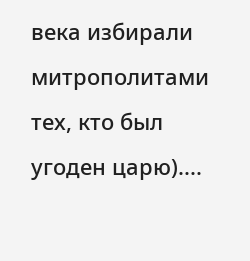века избирали митрополитами тех, кто был угоден царю)....